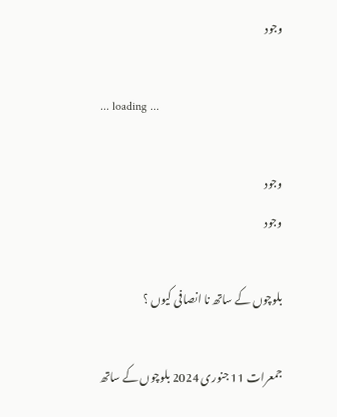وجود

... loading ...

وجود
وجود

بلوچوں کے ساتھ نا انصافی کیوں ؟

جمعرات 11 جنوری 2024 بلوچوں کے ساتھ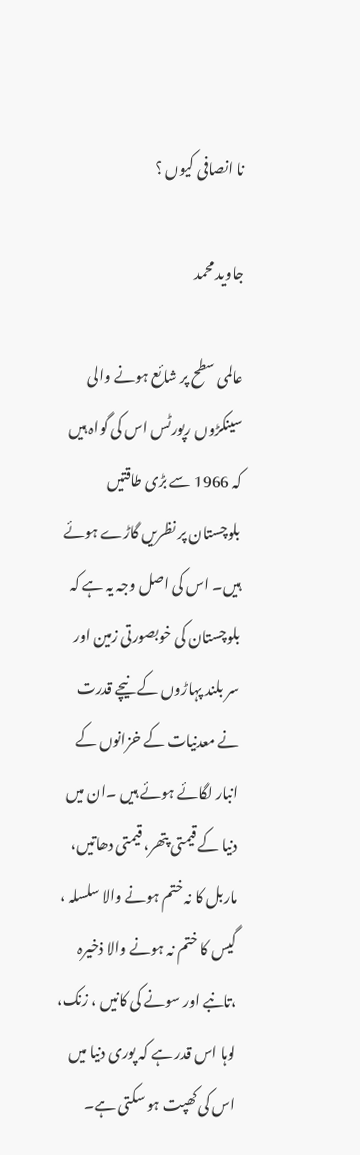نا انصافی کیوں ؟

جاوید محمد

عالمی سطح پر شائع ہونے والی سینکڑوں رپورٹس اس کی گواہ ہیں کہ 1966 سے بڑی طاقتیں بلوچستان پر نظریں گاڑے ہوئے ہیں۔ اس کی اصل وجہ یہ ہے کہ بلوچستان کی خوبصورتی زمین اور سر بلند پہاڑوں کے نیچے قدرت نے معدنیات کے خزانوں کے انبار لگائے ہوئے ہیں ۔ان میں دنیا کے قیمتی پتھر، قیمتی دھاتیں، ماربل کا نہ ختم ہونے والا سلسلہ ، گیس کا ختم نہ ہونے والا ذخیرہ ،تانبے اور سونے کی کانیں ، زنک، لوہا اس قدر ہے کہ پوری دنیا میں اس کی کھپت ہو سکتی ہے۔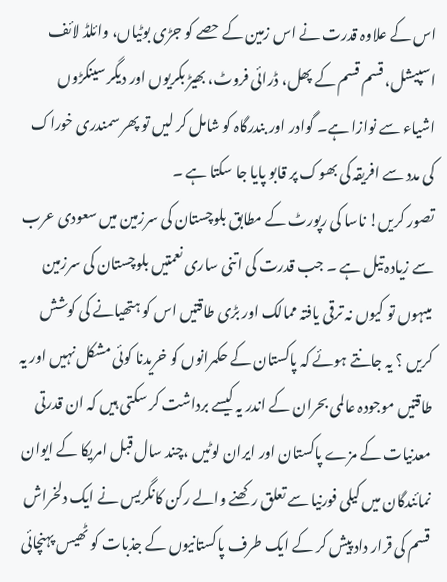اس کے علاوہ قدرت نے اس زمین کے حصے کو جڑی بوٹیاں، وائلڈ لائف اسپیشل، قسم قسم کے پھل، ڈرائی فروٹ، بھیڑ بکریوں اور دیگر سینکڑوں اشیاء سے نوازا ہے۔ گوادر اور بندرگاہ کو شامل کر لیں تو پھر سمندری خوراک کی مدد سے افریقہ کی بھوک پر قابو پایا جا سکتا ہے ۔
تصور کریں! ناسا کی رپورٹ کے مطابق بلوچستان کی سرزمین میں سعودی عرب سے زیادہ تیل ہے ۔ جب قدرت کی اتنی ساری نعمتیں بلوچستان کی سرزمین میںہوں تو کیوں نہ ترقی یافتہ ممالک اور بڑی طاقتیں اس کو ہتھیانے کی کوشش کریں ؟ یہ جانتے ہوئے کہ پاکستان کے حکمرانوں کو خریدنا کوئی مشکل نہیں اور یہ طاقتیں موجودہ عالمی بحران کے اندر یہ کیسے برداشت کر سکتی ہیں کہ ان قدرتی معدنیات کے مزے پاکستان اور ایران لوٹیں ،چند سال قبل امریکا کے ایوان نمائندگان میں کیلی فورنیا سے تعلق رکھنے والے رکن کانگریس نے ایک دلخراش قسم کی قرار داد پیش کر کے ایک طرف پاکستانیوں کے جذبات کو ٹھیس پہنچائی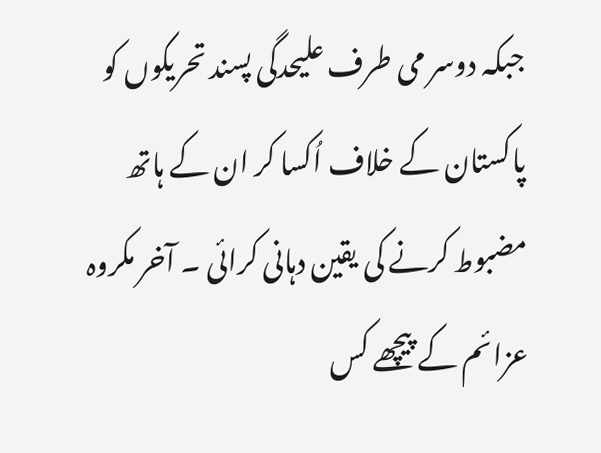جبکہ دوسر می طرف علیحدگی پسند تحریکوں کو پاکستان کے خلاف اُکسا کر ان کے ہاتھ مضبوط کرنے کی یقین دہانی کرائی ۔ آخر مکروہ عزائم کے پیچھے کس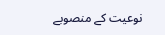نوعیت کے منصوبے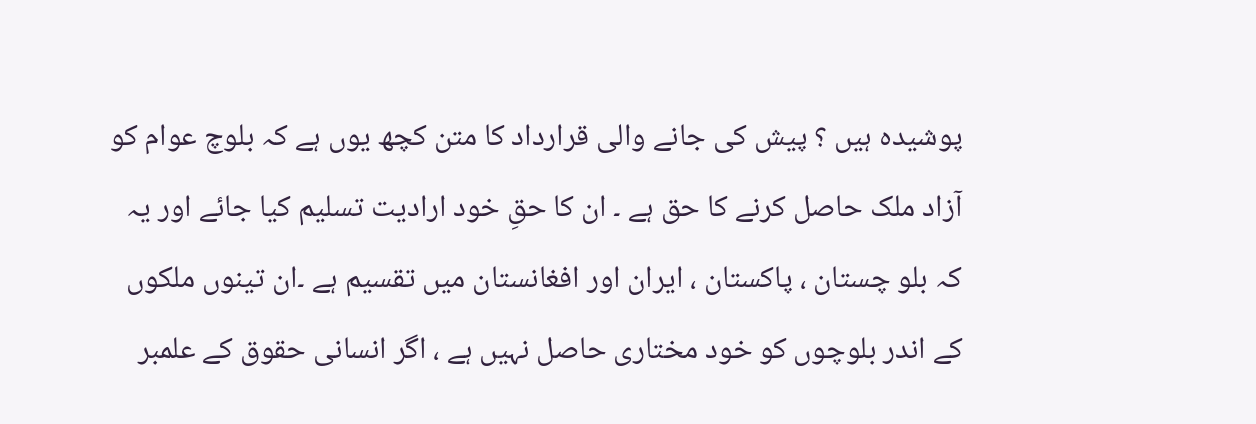پوشیدہ ہیں ؟ پیش کی جانے والی قرارداد کا متن کچھ یوں ہے کہ بلوچ عوام کو آزاد ملک حاصل کرنے کا حق ہے ۔ ان کا حقِ خود ارادیت تسلیم کیا جائے اور یہ کہ بلو چستان ، پاکستان ، ایران اور افغانستان میں تقسیم ہے ۔ان تینوں ملکوں کے اندر بلوچوں کو خود مختاری حاصل نہیں ہے ، اگر انسانی حقوق کے علمبر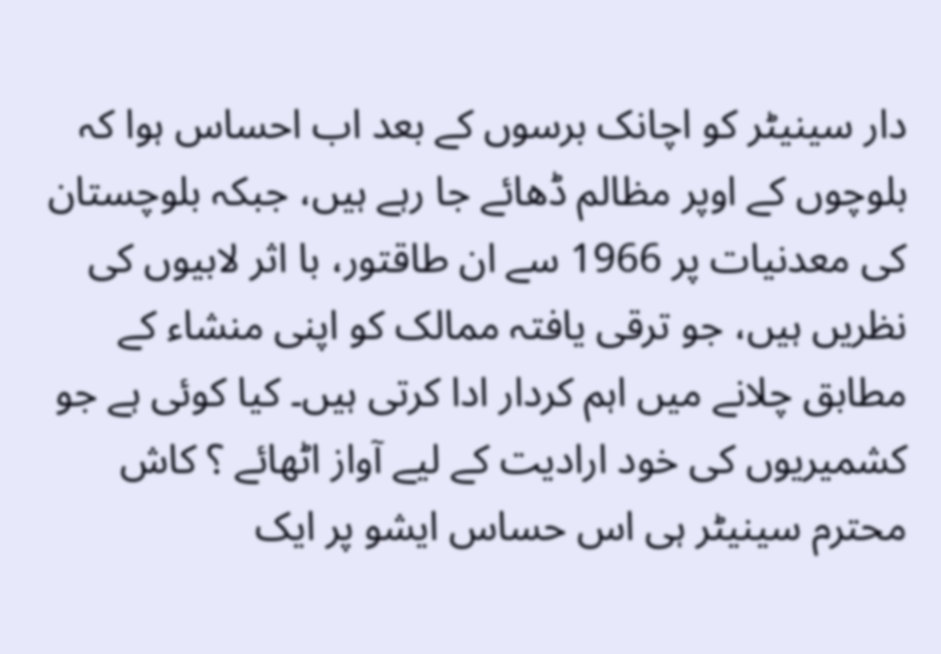دار سینیٹر کو اچانک برسوں کے بعد اب احساس ہوا کہ بلوچوں کے اوپر مظالم ڈھائے جا رہے ہیں، جبکہ بلوچستان کی معدنیات پر 1966 سے ان طاقتور، با اثر لابیوں کی نظریں ہیں، جو ترقی یافتہ ممالک کو اپنی منشاء کے مطابق چلانے میں اہم کردار ادا کرتی ہیں۔ کیا کوئی ہے جو کشمیریوں کی خود ارادیت کے لیے آواز اٹھائے ؟ کاش محترم سینیٹر ہی اس حساس ایشو پر ایک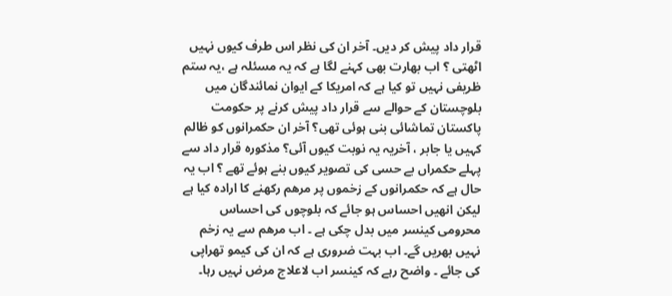قرار داد پیش کر دیں۔ آخر ان کی نظر اس طرف کیوں نہیں اٹھتی ؟ اب بھارت بھی کہنے لگا ہے کہ یہ مسئلہ ہے ،یہ ستم ظریفی نہیں تو کیا ہے کہ امریکا کے ایوان نمائندگان میں بلوچستان کے حوالے سے قرار داد پیش کرنے پر حکومت پاکستان تماشائی بنی ہوئی تھی؟ آخر ان حکمرانوں کو ظالم کہیں یا جابر ، آخریہ یہ نوبت کیوں آئی؟ مذکورہ قرار داد سے پہلے حکمراں بے حسی کی تصویر کیوں بنے ہوئے تھے ؟ اب یہ حال ہے کہ حکمرانوں کے زخموں پر مرھم رکھنے کا ارادہ کیا ہے لیکن انھیں احساس ہو جائے کہ بلوچوں کی احساس محرومی کینسر میں بدل چکی ہے ۔ اب مرھم سے یہ زخم نہیں بھریں گے۔ اب بہت ضروری ہے کہ ان کی کیمو تھراپی کی جائے ۔ واضح رہے کہ کینسر اب لاعلاج مرض نہیں رہا۔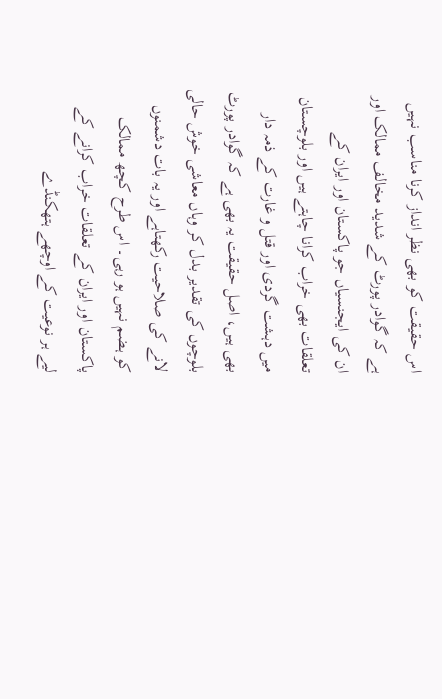اس حقیقت کو بھی نظر انداز کرنا مناسب نہیں ہے کہ گوادر پورٹ کے شدید مخالف ممالک اور ان کی ایجنسیاں جو پاکستان اور ایران کے تعلقات بھی خراب کرانا چاہتے ہیں اور بلوچستان میں دہشت گردی اور قتل و غارت کے ذمہ دار بھی ہیں، اصل حقیقت یہ بھی ہے کہ گوادر پورٹ بلوچوں کی تقدیر بدل کر وہاں معاشی خوش حالی لانے کی صلاحیت رکھتاہے اور یہ بات دشمنوں کو ہضم نہیں ہو رہی۔ اس طرح کچھ ممالک پاکستان اور ایران کے تعلقات خراب کرانے کے لیے ہر نوعیت کے اوچھے ہتھکنڈے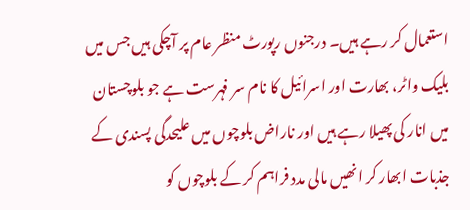استعمال کر رہے ہیں۔ درجنوں رپورٹ منظر عام پر آچکی ہیں جس میں بلیک واٹر، بھارت اور اسرائیل کا نام سر فہرست ہے جو بلوچستان میں انار کی پھیلا رہے ہیں اور ناراض بلوچوں میں علیحدگی پسندی کے جذبات ابھار کر انھیں مالی مدد فراہم کر کے بلوچوں کو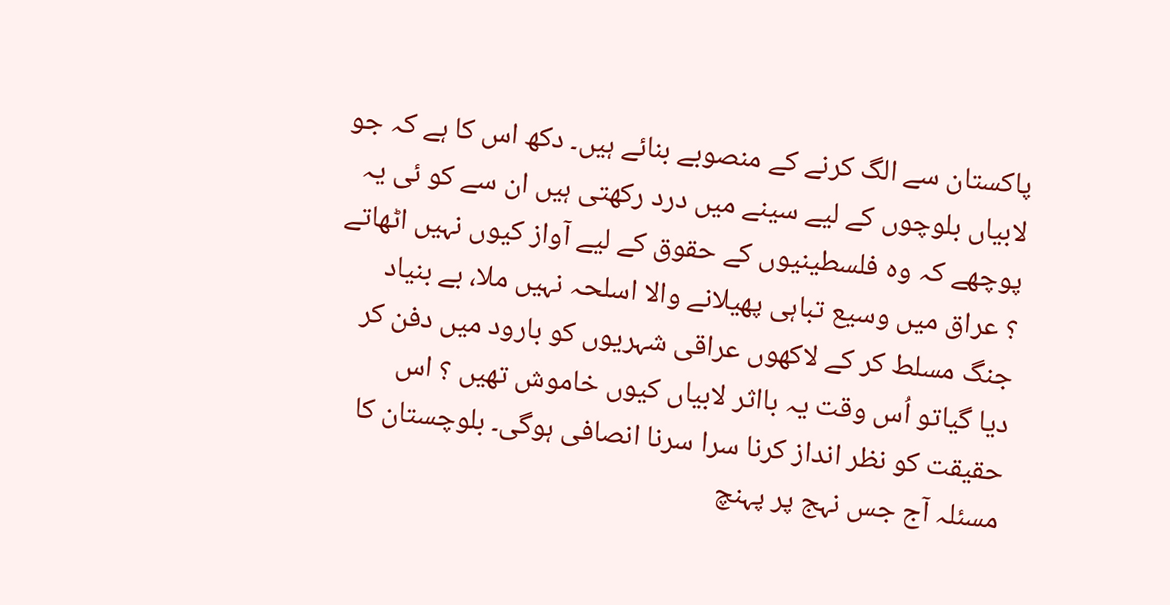پاکستان سے الگ کرنے کے منصوبے بنائے ہیں۔ دکھ اس کا ہے کہ جو لابیاں بلوچوں کے لیے سینے میں درد رکھتی ہیں ان سے کو ئی یہ پوچھے کہ وہ فلسطینیوں کے حقوق کے لیے آواز کیوں نہیں اٹھاتے ؟ عراق میں وسیع تباہی پھیلانے والا اسلحہ نہیں ملا، بے بنیاد جنگ مسلط کر کے لاکھوں عراقی شہریوں کو بارود میں دفن کر دیا گیاتو اُس وقت یہ بااثر لابیاں کیوں خاموش تھیں ؟ اس حقیقت کو نظر انداز کرنا سرا سرنا انصافی ہوگی۔ بلوچستان کا مسئلہ آج جس نہج پر پہنچ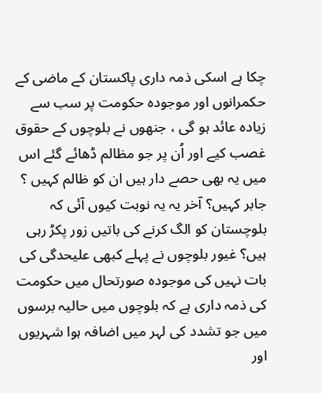چکا ہے اسکی ذمہ داری پاکستان کے ماضی کے حکمرانوں اور موجودہ حکومت پر سب سے زیادہ عائد ہو گی ، جنھوں نے بلوچوں کے حقوق غصب کیے اور اُن پر جو مظالم ڈھائے گئے اس میں یہ بھی حصے دار ہیں ان کو ظالم کہیں ؟ جابر کہیں؟ آخر یہ یہ نوبت کیوں آئی کہ بلوچستان کو الگ کرنے کی باتیں زور پکڑ رہی ہیں؟ غیور بلوچوں نے پہلے کبھی علیحدگی کی بات نہیں کی موجودہ صورتحال میں حکومت کی ذمہ داری ہے کہ بلوچوں میں حالیہ برسوں میں جو تشدد کی لہر میں اضافہ ہوا شہریوں اور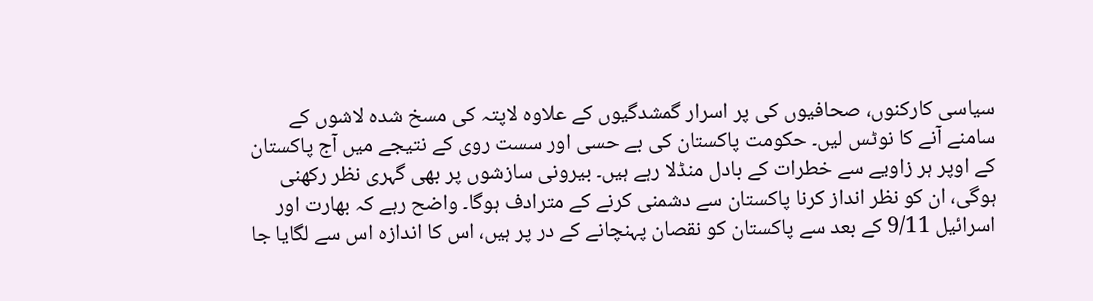سیاسی کارکنوں، صحافیوں کی پر اسرار گمشدگیوں کے علاوہ لاپتہ کی مسخ شدہ لاشوں کے سامنے آنے کا نوٹس لیں۔ حکومت پاکستان کی بے حسی اور سست روی کے نتیجے میں آج پاکستان کے اوپر ہر زاویے سے خطرات کے بادل منڈلا رہے ہیں۔ بیرونی سازشوں پر بھی گہری نظر رکھنی ہوگی، ان کو نظر انداز کرنا پاکستان سے دشمنی کرنے کے مترادف ہوگا۔ واضح رہے کہ بھارت اور اسرائیل 9/11 کے بعد سے پاکستان کو نقصان پہنچانے کے در پر ہیں، اس کا اندازہ اس سے لگایا جا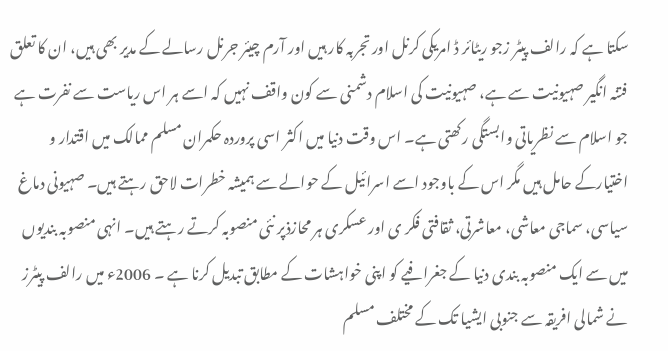سکتا ہے کہ رالف پیٹر زجو ریٹائر ڈ امریکی کرنل اور تجربہ کار ہیں اور آرم چیئر جرنل رسالے کے مدیر بھی ہیں، ان کا تعلق فتنہ انگیر صہیونیت سے ہے، صہیونیت کی اسلام دشمنی سے کون واقف نہیں کہ اسے ہر اس ریاست سے نفرت ہے جو اسلام سے نظریاتی وابستگی رکھتی ہے۔ اس وقت دنیا میں اکثر اسی پروردہ حکمران مسلم ممالک میں اقتدار و اختیارکے حامل ہیں مگر اس کے باوجود اسے اسرائیل کے حوالے سے ہمیشہ خطرات لاحق رہتے ہیں۔ صہیونی دماغ سیاسی، سماجی معاشی، معاشرتی، ثقافتی فکر ی اور عسکری ہر محازذپر نئی منصوبہ کرتے رہتے ہیں۔ انہی منصوبہ بندیوں میں سے ایک منصوبہ بندی دنیا کے جغرافیے کو اپنی خواہشات کے مطابق تبدیل کرنا ہے ۔ 2006ء میں رالف پیٹرز نے شمالی افریقہ سے جنوبی ایشیا تک کے مختلف مسلم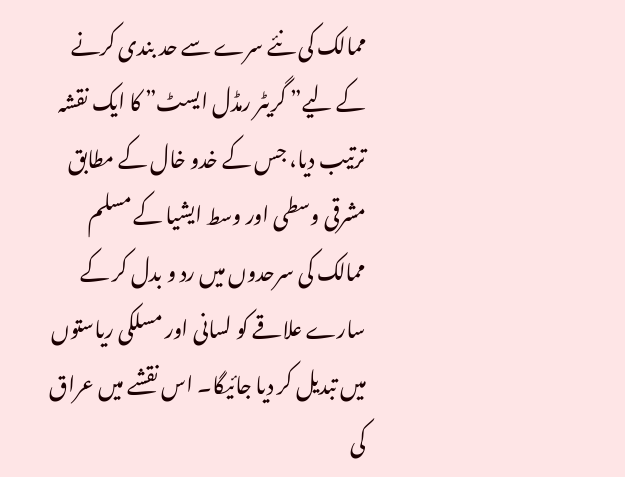ممالک کی نئے سرے سے حد بندی کرنے کے لیے” گریٹر رمڈل ایسٹ” کا ایک نقشہ ترتیب دیا، جس کے خدو خال کے مطابق مشرقی وسطی اور وسط ایشیا کے مسلم ممالک کی سرحدوں میں رد و بدل کر کے سارے علاقے کو لسانی اور مسلکی ریاستوں میں تبدیل کر دیا جائیگا۔ اس نقشے میں عراق کی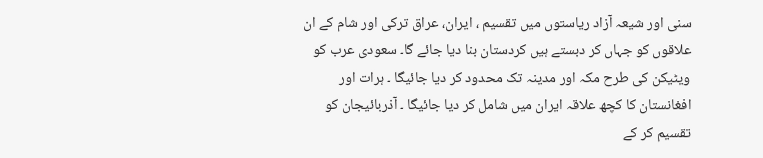سنی اور شیعہ آزاد ریاستوں میں تقسیم ، ایران، عراق ترکی اور شام کے ان علاقوں کو جہاں کر دبستے ہیں کردستان بنا دیا جائے گا۔ سعودی عرب کو ویٹیکن کی طرح مکہ اور مدینہ تک محدود کر دیا جائیگا ۔ ہرات اور افغانستان کا کچھ علاقہ ایران میں شامل کر دیا جائیگا ۔ آذربائیجان کو تقسیم کر کے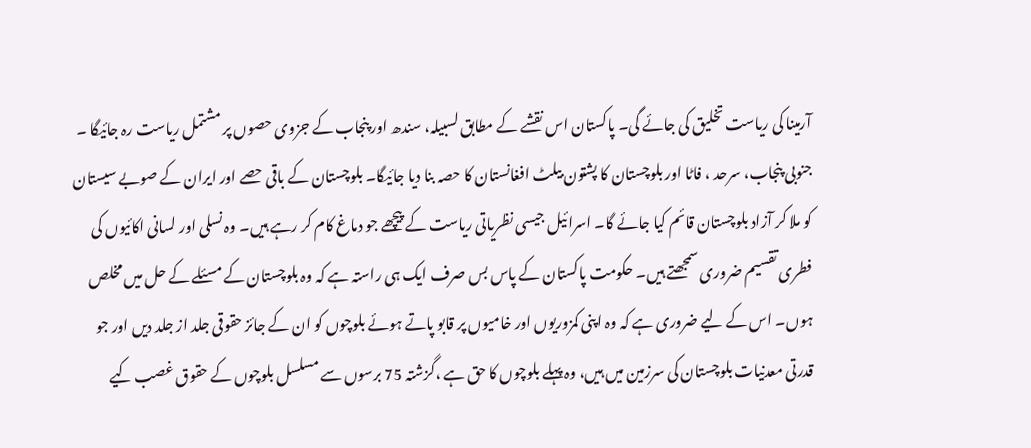آرمینا کی ریاست تخلیق کی جائے گی۔ پاکستان اس نقشے کے مطابق لسبیلہ، سندھ اور پنجاب کے جزوی حصوں پر مشتمل ریاست رہ جائیگا ۔ جنوبی پنجاب، سرحد ، فاٹا اور بلوچستان کا پشتون بیلٹ افغانستان کا حصہ بنا دیا جائیگا۔ بلوچستان کے باقی حصے اور ایران کے صوبے سیستان کو ملا کر آزاد بلوچستان قائم کیا جائے گا۔ اسرائیل جیسی نظریاتی ریاست کے پیچھے جو دماغ کام کر رہے ہیں۔ وہ نسلی اور لسانی اکائیوں کی فطری تقسیم ضروری سمجھتے ہیں۔ حکومت پاکستان کے پاس بس صرف ایک ہی راستہ ہے کہ وہ بلوچستان کے مسئلے کے حل میں مخلص ہوں۔ اس کے لیے ضروری ہے کہ وہ اپنی کمزوریوں اور خامیوں پر قابو پاتے ہوئے بلوچوں کو ان کے جائز حقوقی جلد از جلد دیں اور جو قدرتی معدنیات بلوچستان کی سرزمین میں ہیں، وہ پہلے بلوچوں کا حق ہے ،گزشتہ 75 برسوں سے مسلسل بلوچوں کے حقوق غصب کیے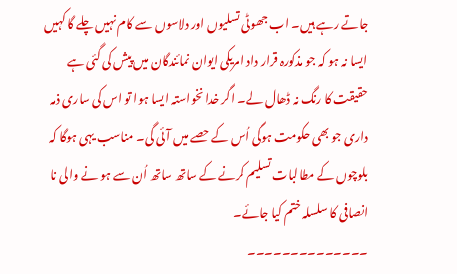جاتے رہے ہیں۔ اب جھوٹی تسلیوں اور دلاسوں سے کام نہیں چلے گا کہیں ایسا نہ ہو کہ جو مذکورہ قرار داد امریکی ایوان نمائندگان میں پیش کی گئی ہے حقیقت کا رنگ نہ ڈھال لے۔ اگر خدا نخواستہ ایسا ہوا تو اس کی ساری ذمہ داری جو بھی حکومت ہوگی اُس کے حصے میں آئی گی۔ مناسب یہی ہوگا کہ بلوچوں کے مطالبات تسلیم کرنے کے ساتھ ساتھ اُن سے ہو نے والی نا انصافی کا سلسلہ ختم کیا جائے۔
۔۔۔۔۔۔۔۔۔۔۔۔۔۔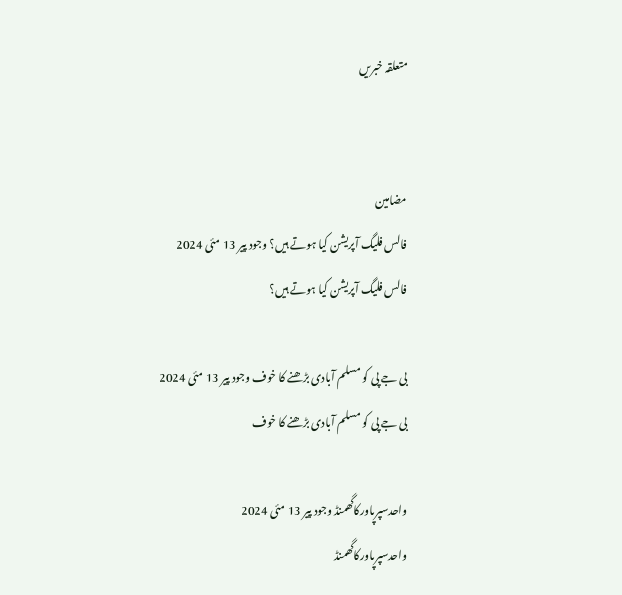متعلقہ خبریں


مضامین
فالس فلیگ آپریشن کیا ہوتے ہیں؟ وجود پیر 13 مئی 2024
فالس فلیگ آپریشن کیا ہوتے ہیں؟

بی جے پی کو مسلم آبادی بڑھنے کا خوف وجود پیر 13 مئی 2024
بی جے پی کو مسلم آبادی بڑھنے کا خوف

واحدسپرپاورکاگھمنڈ وجود پیر 13 مئی 2024
واحدسپرپاورکاگھمنڈ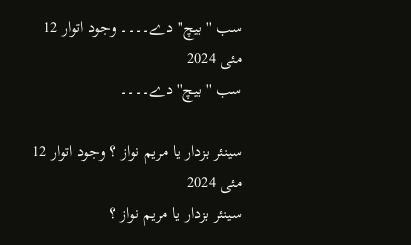سب '' بیچ'' دے۔۔۔۔ وجود اتوار 12 مئی 2024
سب '' بیچ'' دے۔۔۔۔

سینئر بزدار یا مریم نواز ؟ وجود اتوار 12 مئی 2024
سینئر بزدار یا مریم نواز ؟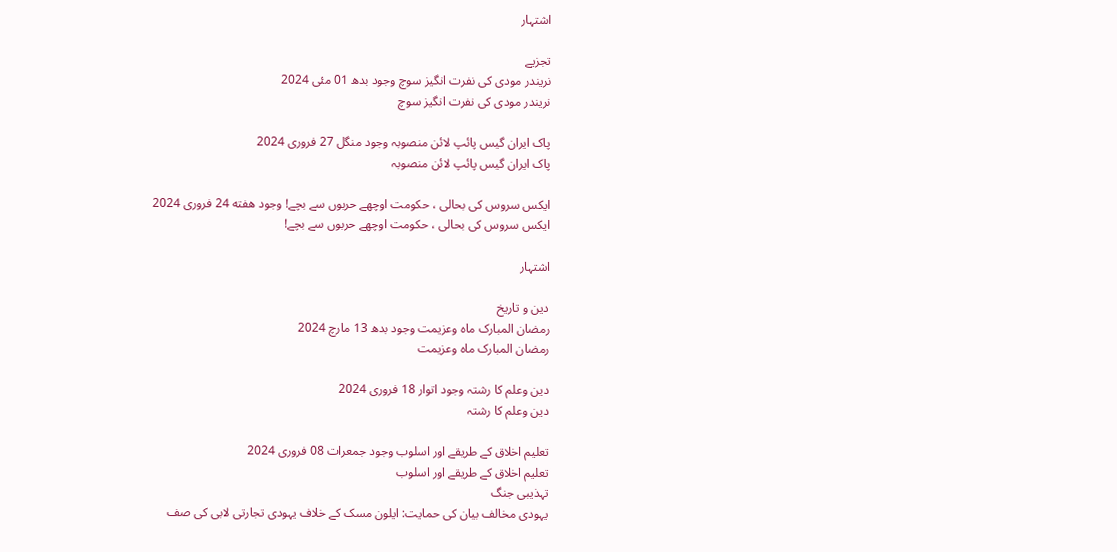اشتہار

تجزیے
نریندر مودی کی نفرت انگیز سوچ وجود بدھ 01 مئی 2024
نریندر مودی کی نفرت انگیز سوچ

پاک ایران گیس پائپ لائن منصوبہ وجود منگل 27 فروری 2024
پاک ایران گیس پائپ لائن منصوبہ

ایکس سروس کی بحالی ، حکومت اوچھے حربوں سے بچے! وجود هفته 24 فروری 2024
ایکس سروس کی بحالی ، حکومت اوچھے حربوں سے بچے!

اشتہار

دین و تاریخ
رمضان المبارک ماہ وعزیمت وجود بدھ 13 مارچ 2024
رمضان المبارک ماہ وعزیمت

دین وعلم کا رشتہ وجود اتوار 18 فروری 2024
دین وعلم کا رشتہ

تعلیم اخلاق کے طریقے اور اسلوب وجود جمعرات 08 فروری 2024
تعلیم اخلاق کے طریقے اور اسلوب
تہذیبی جنگ
یہودی مخالف بیان کی حمایت: ایلون مسک کے خلاف یہودی تجارتی لابی کی صف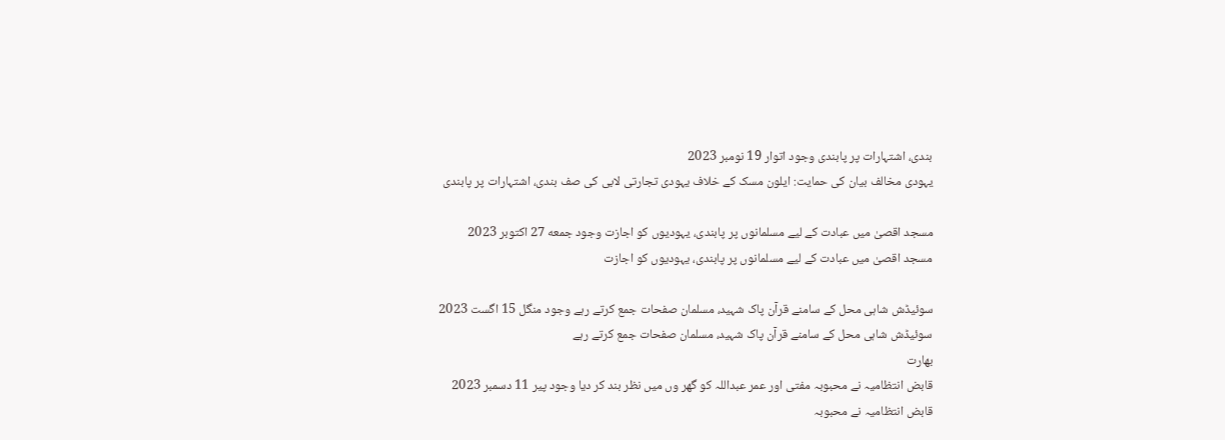بندی، اشتہارات پر پابندی وجود اتوار 19 نومبر 2023
یہودی مخالف بیان کی حمایت: ایلون مسک کے خلاف یہودی تجارتی لابی کی صف بندی، اشتہارات پر پابندی

مسجد اقصیٰ میں عبادت کے لیے مسلمانوں پر پابندی، یہودیوں کو اجازت وجود جمعه 27 اکتوبر 2023
مسجد اقصیٰ میں عبادت کے لیے مسلمانوں پر پابندی، یہودیوں کو اجازت

سوئیڈش شاہی محل کے سامنے قرآن پاک شہید، مسلمان صفحات جمع کرتے رہے وجود منگل 15 اگست 2023
سوئیڈش شاہی محل کے سامنے قرآن پاک شہید، مسلمان صفحات جمع کرتے رہے
بھارت
قابض انتظامیہ نے محبوبہ مفتی اور عمر عبداللہ کو گھر وں میں نظر بند کر دیا وجود پیر 11 دسمبر 2023
قابض انتظامیہ نے محبوبہ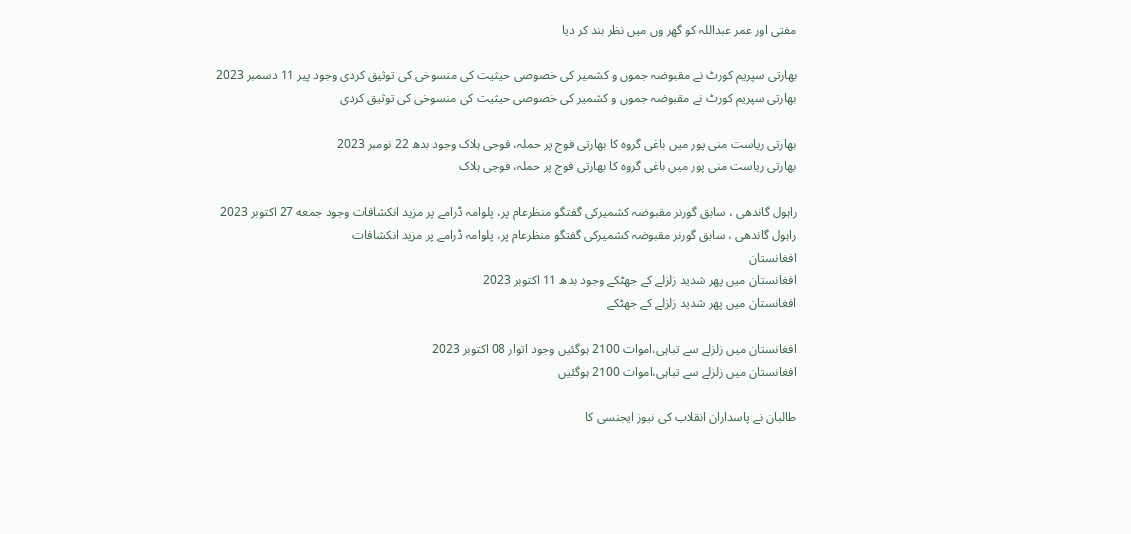مفتی اور عمر عبداللہ کو گھر وں میں نظر بند کر دیا

بھارتی سپریم کورٹ نے مقبوضہ جموں و کشمیر کی خصوصی حیثیت کی منسوخی کی توثیق کردی وجود پیر 11 دسمبر 2023
بھارتی سپریم کورٹ نے مقبوضہ جموں و کشمیر کی خصوصی حیثیت کی منسوخی کی توثیق کردی

بھارتی ریاست منی پور میں باغی گروہ کا بھارتی فوج پر حملہ، فوجی ہلاک وجود بدھ 22 نومبر 2023
بھارتی ریاست منی پور میں باغی گروہ کا بھارتی فوج پر حملہ، فوجی ہلاک

راہول گاندھی ، سابق گورنر مقبوضہ کشمیرکی گفتگو منظرعام پر، پلوامہ ڈرامے پر مزید انکشافات وجود جمعه 27 اکتوبر 2023
راہول گاندھی ، سابق گورنر مقبوضہ کشمیرکی گفتگو منظرعام پر، پلوامہ ڈرامے پر مزید انکشافات
افغانستان
افغانستان میں پھر شدید زلزلے کے جھٹکے وجود بدھ 11 اکتوبر 2023
افغانستان میں پھر شدید زلزلے کے جھٹکے

افغانستان میں زلزلے سے تباہی،اموات 2100 ہوگئیں وجود اتوار 08 اکتوبر 2023
افغانستان میں زلزلے سے تباہی،اموات 2100 ہوگئیں

طالبان نے پاسداران انقلاب کی نیوز ایجنسی کا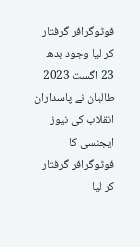فوٹوگرافر گرفتار کر لیا وجود بدھ 23 اگست 2023
طالبان نے پاسداران انقلاب کی نیوز ایجنسی کا فوٹوگرافر گرفتار کر لیا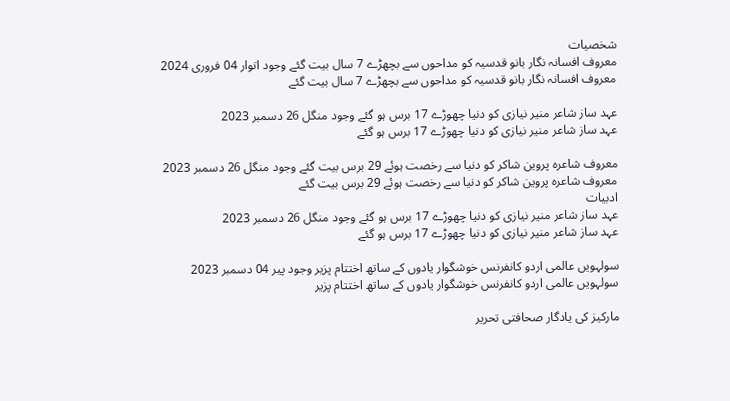شخصیات
معروف افسانہ نگار بانو قدسیہ کو مداحوں سے بچھڑے 7 سال بیت گئے وجود اتوار 04 فروری 2024
معروف افسانہ نگار بانو قدسیہ کو مداحوں سے بچھڑے 7 سال بیت گئے

عہد ساز شاعر منیر نیازی کو دنیا چھوڑے 17 برس ہو گئے وجود منگل 26 دسمبر 2023
عہد ساز شاعر منیر نیازی کو دنیا چھوڑے 17 برس ہو گئے

معروف شاعرہ پروین شاکر کو دنیا سے رخصت ہوئے 29 برس بیت گئے وجود منگل 26 دسمبر 2023
معروف شاعرہ پروین شاکر کو دنیا سے رخصت ہوئے 29 برس بیت گئے
ادبیات
عہد ساز شاعر منیر نیازی کو دنیا چھوڑے 17 برس ہو گئے وجود منگل 26 دسمبر 2023
عہد ساز شاعر منیر نیازی کو دنیا چھوڑے 17 برس ہو گئے

سولہویں عالمی اردو کانفرنس خوشگوار یادوں کے ساتھ اختتام پزیر وجود پیر 04 دسمبر 2023
سولہویں عالمی اردو کانفرنس خوشگوار یادوں کے ساتھ اختتام پزیر

مارکیز کی یادگار صحافتی تحریر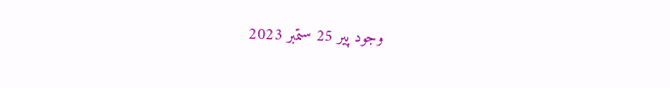وجود پیر 25 ستمبر 2023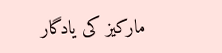مارکیز کی یادگار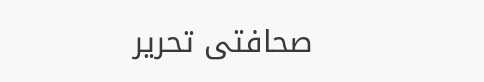صحافتی تحریر